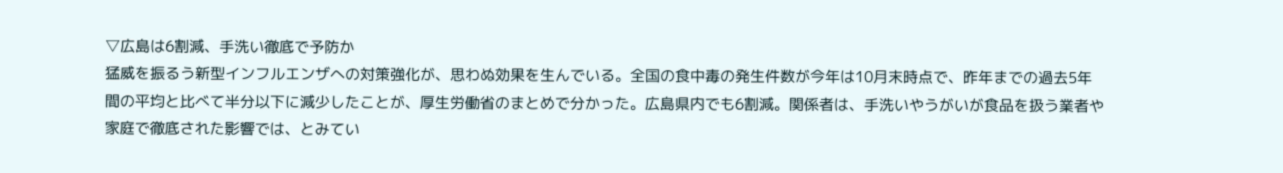▽広島は6割減、手洗い徹底で予防か
猛威を振るう新型インフルエンザへの対策強化が、思わぬ効果を生んでいる。全国の食中毒の発生件数が今年は10月末時点で、昨年までの過去5年間の平均と比べて半分以下に減少したことが、厚生労働省のまとめで分かった。広島県内でも6割減。関係者は、手洗いやうがいが食品を扱う業者や家庭で徹底された影響では、とみてい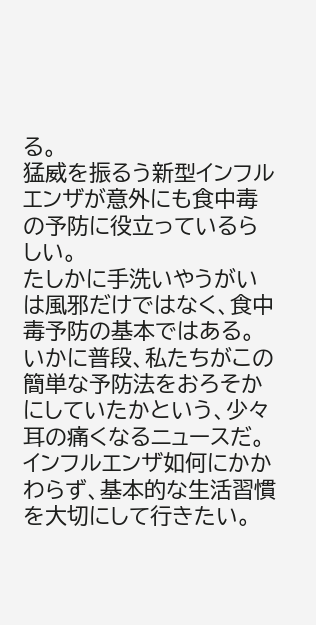る。
猛威を振るう新型インフルエンザが意外にも食中毒の予防に役立っているらしい。
たしかに手洗いやうがいは風邪だけではなく、食中毒予防の基本ではある。
いかに普段、私たちがこの簡単な予防法をおろそかにしていたかという、少々耳の痛くなるニュースだ。
インフルエンザ如何にかかわらず、基本的な生活習慣を大切にして行きたい。